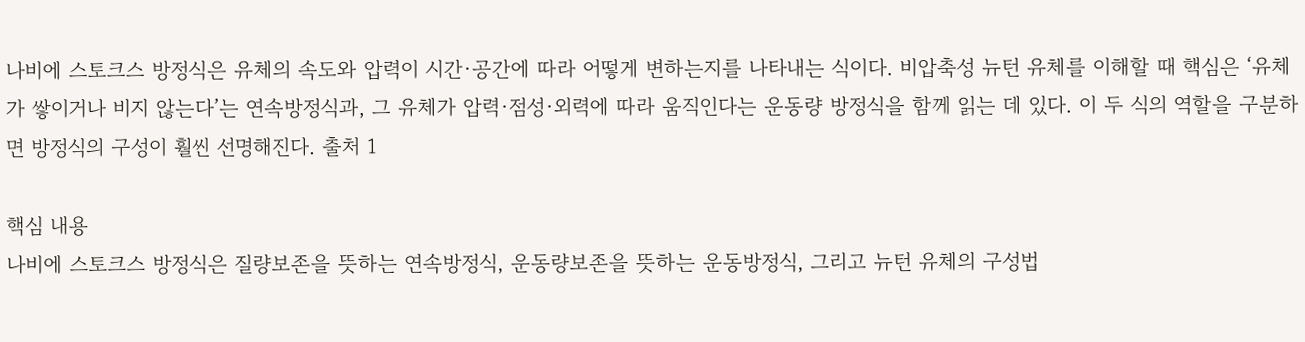나비에 스토크스 방정식은 유체의 속도와 압력이 시간·공간에 따라 어떻게 변하는지를 나타내는 식이다. 비압축성 뉴턴 유체를 이해할 때 핵심은 ‘유체가 쌓이거나 비지 않는다’는 연속방정식과, 그 유체가 압력·점성·외력에 따라 움직인다는 운동량 방정식을 함께 읽는 데 있다. 이 두 식의 역할을 구분하면 방정식의 구성이 훨씬 선명해진다. 출처 1

핵심 내용
나비에 스토크스 방정식은 질량보존을 뜻하는 연속방정식, 운동량보존을 뜻하는 운동방정식, 그리고 뉴턴 유체의 구성법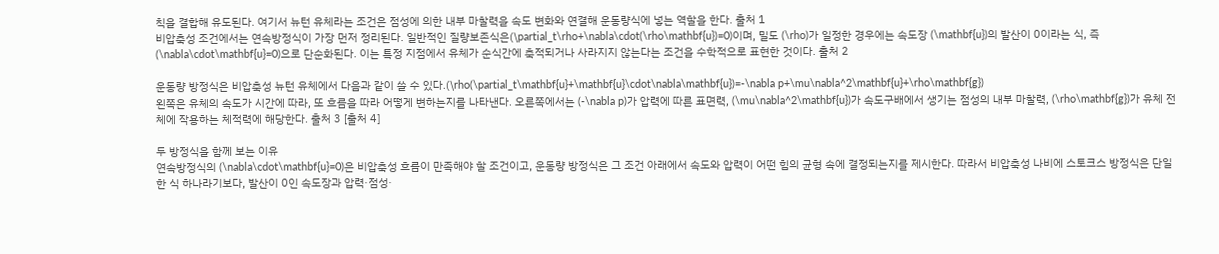칙을 결합해 유도된다. 여기서 뉴턴 유체라는 조건은 점성에 의한 내부 마찰력을 속도 변화와 연결해 운동량식에 넣는 역할을 한다. 출처 1
비압축성 조건에서는 연속방정식이 가장 먼저 정리된다. 일반적인 질량보존식은(\partial_t\rho+\nabla\cdot(\rho\mathbf{u})=0)이며, 밀도 (\rho)가 일정한 경우에는 속도장 (\mathbf{u})의 발산이 0이라는 식, 즉 (\nabla\cdot\mathbf{u}=0)으로 단순화된다. 이는 특정 지점에서 유체가 순식간에 축적되거나 사라지지 않는다는 조건을 수학적으로 표현한 것이다. 출처 2

운동량 방정식은 비압축성 뉴턴 유체에서 다음과 같이 쓸 수 있다.(\rho(\partial_t\mathbf{u}+\mathbf{u}\cdot\nabla\mathbf{u})=-\nabla p+\mu\nabla^2\mathbf{u}+\rho\mathbf{g})
왼쪽은 유체의 속도가 시간에 따라, 또 흐름을 따라 어떻게 변하는지를 나타낸다. 오른쪽에서는 (-\nabla p)가 압력에 따른 표면력, (\mu\nabla^2\mathbf{u})가 속도구배에서 생기는 점성의 내부 마찰력, (\rho\mathbf{g})가 유체 전체에 작용하는 체적력에 해당한다. 출처 3 [출처 4]

두 방정식을 함께 보는 이유
연속방정식의 (\nabla\cdot\mathbf{u}=0)은 비압축성 흐름이 만족해야 할 조건이고, 운동량 방정식은 그 조건 아래에서 속도와 압력이 어떤 힘의 균형 속에 결정되는지를 제시한다. 따라서 비압축성 나비에 스토크스 방정식은 단일한 식 하나라기보다, 발산이 0인 속도장과 압력·점성·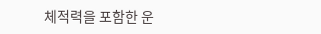체적력을 포함한 운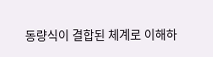동량식이 결합된 체계로 이해하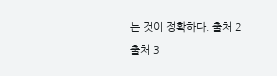는 것이 정확하다. 출처 2 출처 3